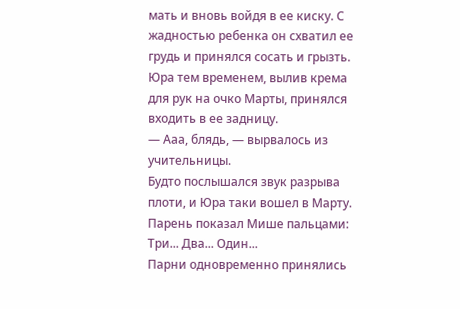мать и вновь войдя в ее киску. С жадностью ребенка он схватил ее грудь и принялся сосать и грызть.
Юра тем временем, вылив крема для рук на очко Марты, принялся входить в ее задницу.
— Ааа, блядь, — вырвалось из учительницы.
Будто послышался звук разрыва плоти, и Юра таки вошел в Марту.
Парень показал Мише пальцами: Три... Два... Один...
Парни одновременно принялись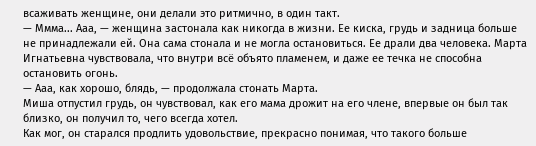всаживать женщине, они делали это ритмично, в один такт.
— Ммма... Ааа, — женщина застонала как никогда в жизни. Ее киска, грудь и задница больше не принадлежали ей. Она сама стонала и не могла остановиться. Ее драли два человека. Марта Игнатьевна чувствовала, что внутри всё объято пламенем, и даже ее течка не способна остановить огонь.
— Ааа, как хорошо, блядь, — продолжала стонать Марта.
Миша отпустил грудь, он чувствовал, как его мама дрожит на его члене, впервые он был так близко, он получил то, чего всегда хотел.
Как мог, он старался продлить удовольствие, прекрасно понимая, что такого больше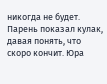никогда не будет. Парень показал кулак, давая понять, что скоро кончит. Юра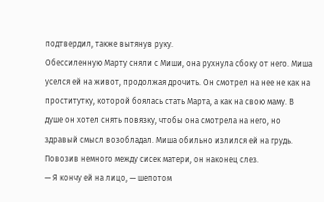подтвердил, также вытянув руку.
Обессиленную Марту сняли с Миши, она рухнула сбоку от него. Миша уселся ей на живот, продолжая дрочить. Он смотрел на нее не как на проститутку, которой боялась стать Марта, а как на свою маму. В душе он хотел снять повязку, чтобы она смотрела на него, но здравый смысл возобладал. Миша обильно излился ей на грудь. Повозив немного между сисек матери, он наконец слез.
— Я кончу ей на лицо, — шепотом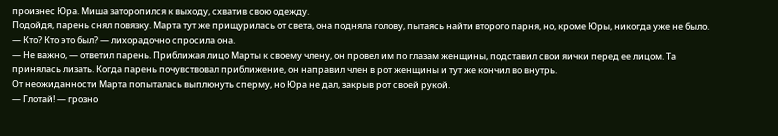произнес Юра. Миша заторопился к выходу, схватив свою одежду.
Подойдя, парень снял повязку. Марта тут же прищурилась от света, она подняла голову, пытаясь найти второго парня, но, кроме Юры, никогда уже не было.
— Кто? Кто это был? — лихорадочно спросила она.
— Не важно, — ответил парень. Приближая лицо Марты к своему члену, он провел им по глазам женщины, подставил свои яички перед ее лицом. Та принялась лизать. Когда парень почувствовал приближение, он направил член в рот женщины и тут же кончил во внутрь.
От неожиданности Марта попыталась выплюнуть сперму, но Юра не дал, закрыв рот своей рукой.
— Глотай! — грозно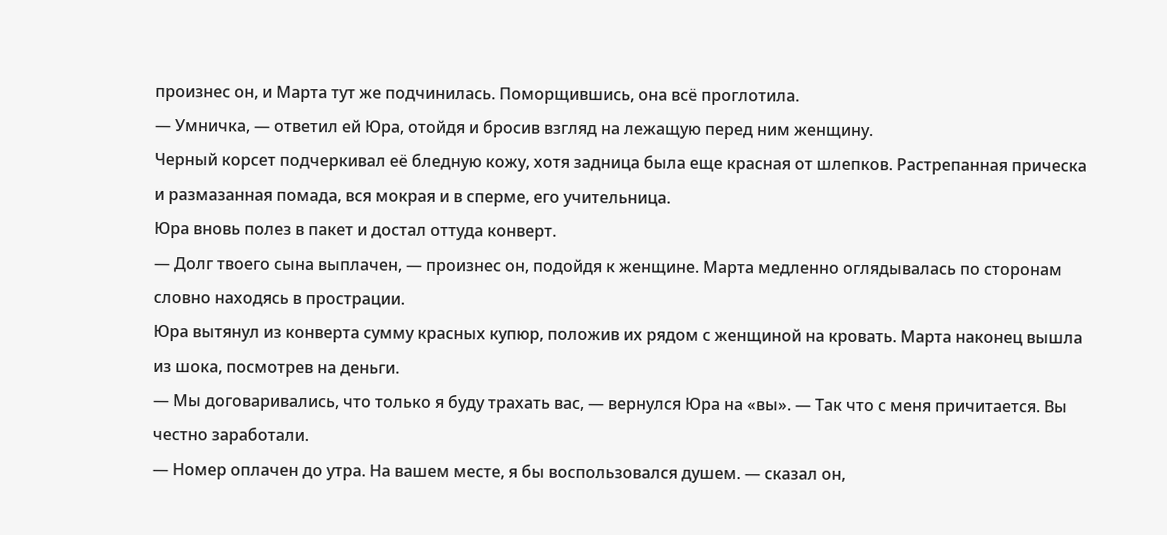произнес он, и Марта тут же подчинилась. Поморщившись, она всё проглотила.
— Умничка, — ответил ей Юра, отойдя и бросив взгляд на лежащую перед ним женщину.
Черный корсет подчеркивал её бледную кожу, хотя задница была еще красная от шлепков. Растрепанная прическа и размазанная помада, вся мокрая и в сперме, его учительница.
Юра вновь полез в пакет и достал оттуда конверт.
— Долг твоего сына выплачен, — произнес он, подойдя к женщине. Марта медленно оглядывалась по сторонам словно находясь в прострации.
Юра вытянул из конверта сумму красных купюр, положив их рядом с женщиной на кровать. Марта наконец вышла из шока, посмотрев на деньги.
— Мы договаривались, что только я буду трахать вас, — вернулся Юра на «вы». — Так что с меня причитается. Вы честно заработали.
— Номер оплачен до утра. На вашем месте, я бы воспользовался душем. — сказал он,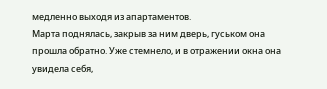медленно выходя из апартаментов.
Марта поднялась, закрыв за ним дверь, гуськом она прошла обратно. Уже стемнело, и в отражении окна она увидела себя,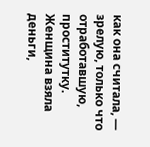как она считала, — зрелую, только что отработавшую, проститутку.
Женщина взяла деньги,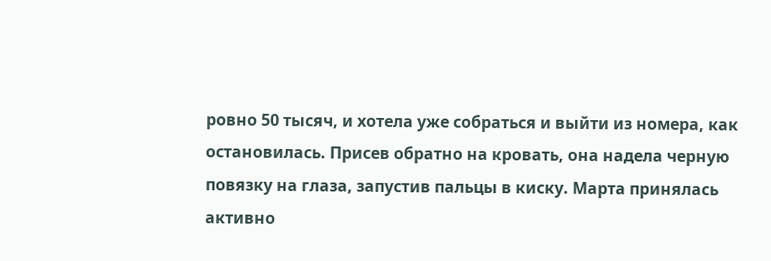ровно 50 тысяч, и хотела уже собраться и выйти из номера, как остановилась. Присев обратно на кровать, она надела черную повязку на глаза, запустив пальцы в киску. Марта принялась активно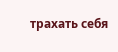трахать себя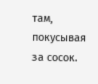там, покусывая за сосок.